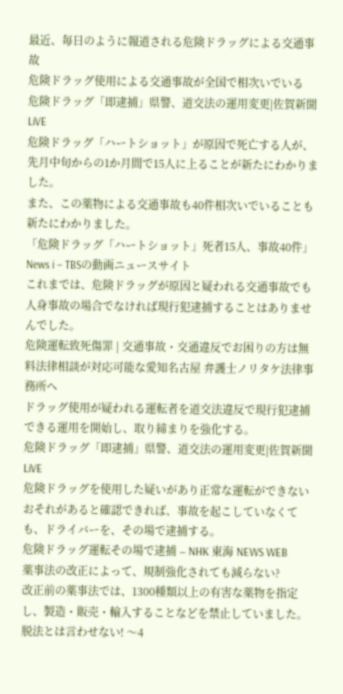最近、毎日のように報道される危険ドラッグによる交通事故
危険ドラッグ使用による交通事故が全国で相次いでいる
危険ドラッグ「即逮捕」県警、道交法の運用変更|佐賀新聞LiVE
危険ドラッグ「ハートショット」が原因で死亡する人が、先月中旬からの1か月間で15人に上ることが新たにわかりました。
また、この薬物による交通事故も40件相次いでいることも新たにわかりました。
「危険ドラッグ「ハートショット」死者15人、事故40件」 News i – TBSの動画ニュースサイト
これまでは、危険ドラッグが原因と疑われる交通事故でも人身事故の場合でなければ現行犯逮捕することはありませんでした。
危険運転致死傷罪 | 交通事故・交通違反でお困りの方は無料法律相談が対応可能な愛知名古屋 弁護士ノリタケ法律事務所へ
ドラッグ使用が疑われる運転者を道交法違反で現行犯逮捕できる運用を開始し、取り締まりを強化する。
危険ドラッグ「即逮捕」県警、道交法の運用変更|佐賀新聞LiVE
危険ドラッグを使用した疑いがあり正常な運転ができないおそれがあると確認できれば、事故を起こしていなくても、ドライバーを、その場で逮捕する。
危険ドラッグ運転その場で逮捕 – NHK 東海 NEWS WEB
薬事法の改正によって、規制強化されても減らない?
改正前の薬事法では、1300種類以上の有害な薬物を指定し、製造・販売・輸入することなどを禁止していました。
脱法とは言わせない! 〜4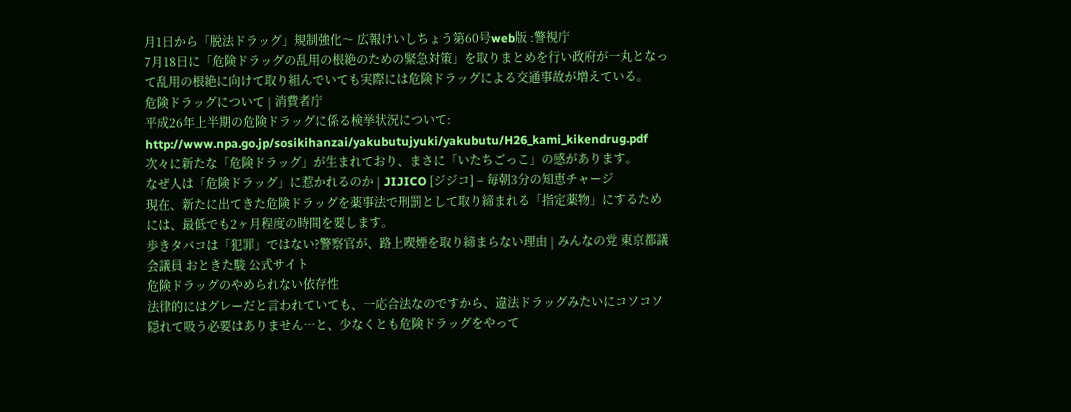月1日から「脱法ドラッグ」規制強化〜 広報けいしちょう第60号web版 :警視庁
7月18日に「危険ドラッグの乱用の根絶のための緊急対策」を取りまとめを行い政府が一丸となって乱用の根絶に向けて取り組んでいても実際には危険ドラッグによる交通事故が増えている。
危険ドラッグについて | 消費者庁
平成26年上半期の危険ドラッグに係る検挙状況について:
http://www.npa.go.jp/sosikihanzai/yakubutujyuki/yakubutu/H26_kami_kikendrug.pdf
次々に新たな「危険ドラッグ」が生まれており、まさに「いたちごっこ」の感があります。
なぜ人は「危険ドラッグ」に惹かれるのか | JIJICO [ジジコ] – 毎朝3分の知恵チャージ
現在、新たに出てきた危険ドラッグを薬事法で刑罰として取り締まれる「指定薬物」にするためには、最低でも2ヶ月程度の時間を要します。
歩きタバコは「犯罪」ではない?警察官が、路上喫煙を取り締まらない理由 | みんなの党 東京都議会議員 おときた駿 公式サイト
危険ドラッグのやめられない依存性
法律的にはグレーだと言われていても、一応合法なのですから、違法ドラッグみたいにコソコソ隠れて吸う必要はありません…と、少なくとも危険ドラッグをやって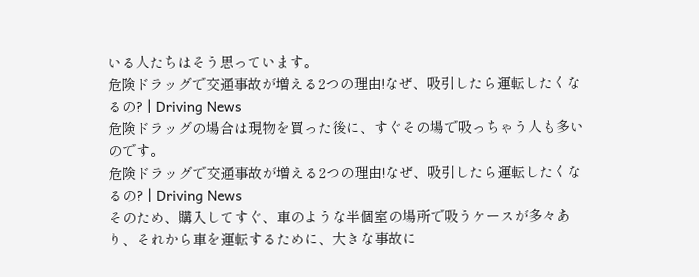いる人たちはそう思っています。
危険ドラッグで交通事故が増える2つの理由!なぜ、吸引したら運転したくなるの? | Driving News
危険ドラッグの場合は現物を買った後に、すぐその場で吸っちゃう人も多いのです。
危険ドラッグで交通事故が増える2つの理由!なぜ、吸引したら運転したくなるの? | Driving News
そのため、購入してすぐ、車のような半個室の場所で吸うケースが多々あり、それから車を運転するために、大きな事故に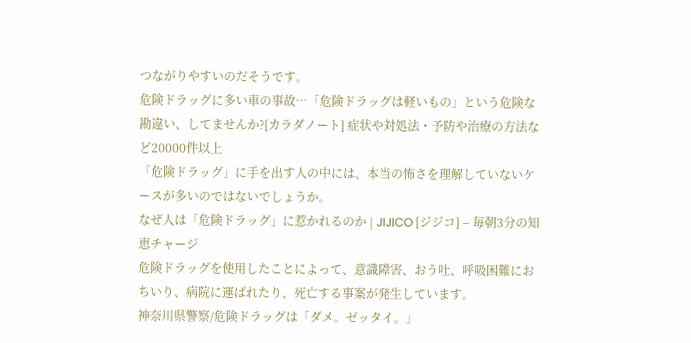つながりやすいのだそうです。
危険ドラッグに多い車の事故…「危険ドラッグは軽いもの」という危険な勘違い、してませんか?[カラダノート] 症状や対処法・予防や治療の方法など20000件以上
「危険ドラッグ」に手を出す人の中には、本当の怖さを理解していないケースが多いのではないでしょうか。
なぜ人は「危険ドラッグ」に惹かれるのか | JIJICO [ジジコ] – 毎朝3分の知恵チャージ
危険ドラッグを使用したことによって、意識障害、おう吐、呼吸困難におちいり、病院に運ばれたり、死亡する事案が発生しています。
神奈川県警察/危険ドラッグは「ダメ。ゼッタイ。」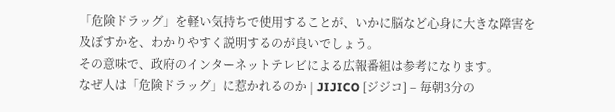「危険ドラッグ」を軽い気持ちで使用することが、いかに脳など心身に大きな障害を及ぼすかを、わかりやすく説明するのが良いでしょう。
その意味で、政府のインターネットテレビによる広報番組は参考になります。
なぜ人は「危険ドラッグ」に惹かれるのか | JIJICO [ジジコ] – 毎朝3分の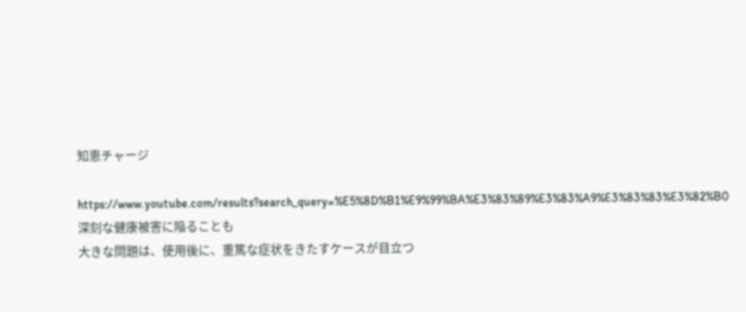知恵チャージ

https://www.youtube.com/results?search_query=%E5%8D%B1%E9%99%BA%E3%83%89%E3%83%A9%E3%83%83%E3%82%B0
深刻な健康被害に陥ることも
大きな問題は、使用後に、重篤な症状をきたすケースが目立つ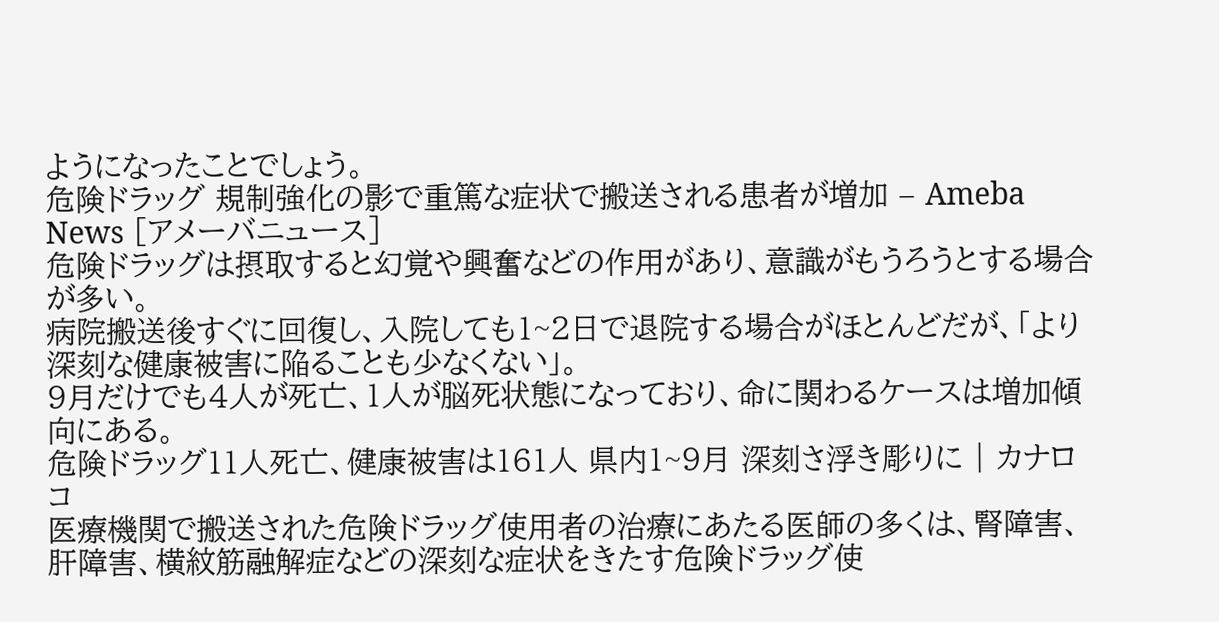ようになったことでしょう。
危険ドラッグ 規制強化の影で重篤な症状で搬送される患者が増加 – Ameba News [アメーバニュース]
危険ドラッグは摂取すると幻覚や興奮などの作用があり、意識がもうろうとする場合が多い。
病院搬送後すぐに回復し、入院しても1~2日で退院する場合がほとんどだが、「より深刻な健康被害に陥ることも少なくない」。
9月だけでも4人が死亡、1人が脳死状態になっており、命に関わるケースは増加傾向にある。
危険ドラッグ11人死亡、健康被害は161人 県内1~9月 深刻さ浮き彫りに | カナロコ
医療機関で搬送された危険ドラッグ使用者の治療にあたる医師の多くは、腎障害、肝障害、横紋筋融解症などの深刻な症状をきたす危険ドラッグ使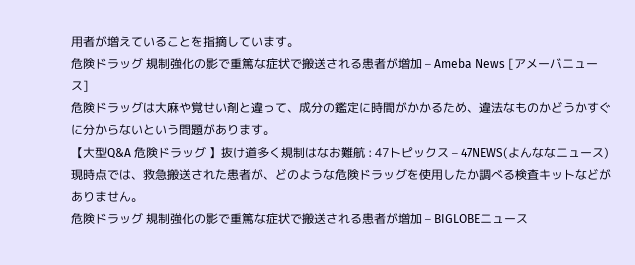用者が増えていることを指摘しています。
危険ドラッグ 規制強化の影で重篤な症状で搬送される患者が増加 – Ameba News [アメーバニュース]
危険ドラッグは大麻や覚せい剤と違って、成分の鑑定に時間がかかるため、違法なものかどうかすぐに分からないという問題があります。
【大型Q&A 危険ドラッグ 】抜け道多く規制はなお難航 : 47トピックス – 47NEWS(よんななニュース)
現時点では、救急搬送された患者が、どのような危険ドラッグを使用したか調べる検査キットなどがありません。
危険ドラッグ 規制強化の影で重篤な症状で搬送される患者が増加 – BIGLOBEニュース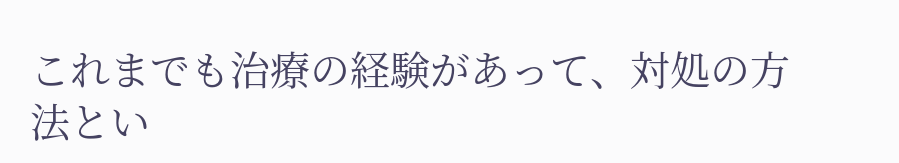これまでも治療の経験があって、対処の方法とい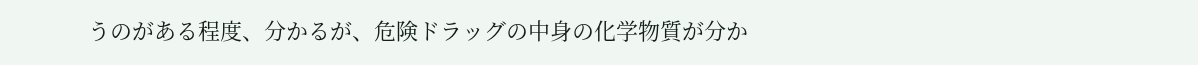うのがある程度、分かるが、危険ドラッグの中身の化学物質が分か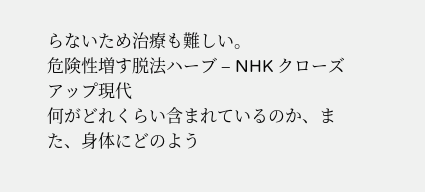らないため治療も難しい。
危険性増す脱法ハーブ – NHK クローズアップ現代
何がどれくらい含まれているのか、また、身体にどのよう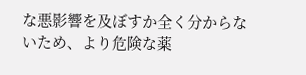な悪影響を及ぼすか全く分からないため、より危険な薬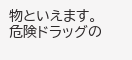物といえます。
危険ドラッグの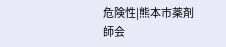危険性|熊本市薬剤師会